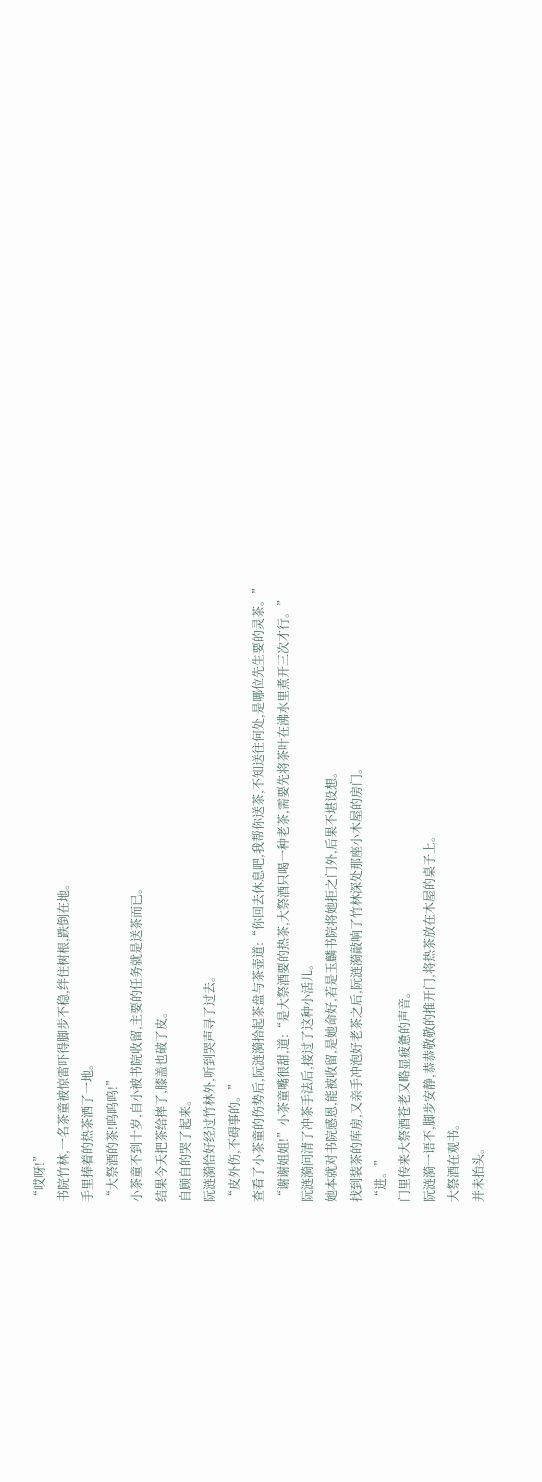“哎呀!”
书院竹林,一名茶童被惊雷吓得脚步不稳,绊住树根,跌倒在地。
手里捧着的热茶洒了一地。
“大祭酒的茶!呜呜呜!”
小茶童不到十岁,自小被书院收留,主要的任务就是送茶而已。
结果今天把茶给摔了,膝盖也破了皮。
自顾自的哭了起来。
阮涟漪恰好经过竹林外,听到哭声寻了过去。
“皮外伤,不碍事的。”
查看了小茶童的伤势后,阮涟漪拾起茶盘与茶壶道:“你回去休息吧,我帮你送茶,不知送往何处,是哪位先生要的灵茶。”
“谢谢姐姐!”小茶童嘴很甜,道:“是大祭酒要的热茶,大祭酒只喝一种老茶,需要先将茶叶在沸水里煮开三次才行。”
阮涟漪问清了冲茶手法后,接过了这种小活儿。
她本就对书院感恩,能被收留,是她命好,若是玉麟书院将她拒之门外,后果不堪设想。
找到装茶的库房,又亲手冲泡好老茶之后,阮涟漪敲响了竹林深处那座小木屋的房门。
“进。”
门里传来大祭酒苍老又略显疲惫的声音。
阮涟漪一语不,脚步安静,恭恭敬敬的推开门,将热茶放在木屋的桌子上。
大祭酒在观书。
并未抬头。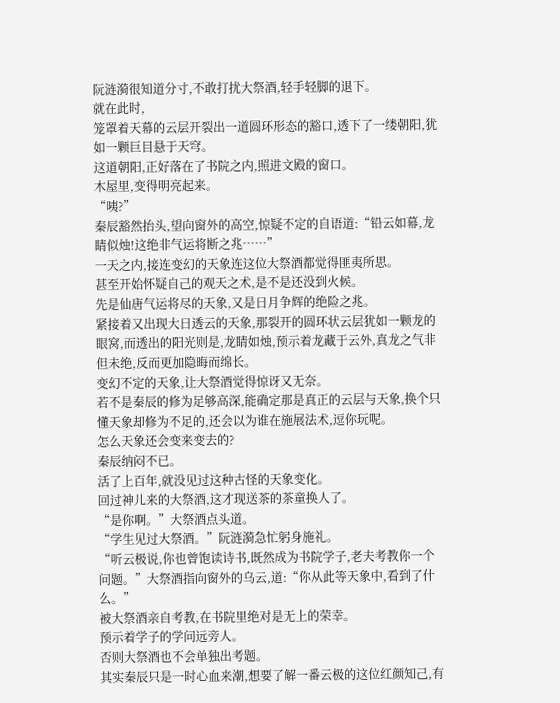阮涟漪很知道分寸,不敢打扰大祭酒,轻手轻脚的退下。
就在此时,
笼罩着天幕的云层开裂出一道圆环形态的豁口,透下了一缕朝阳,犹如一颗巨目悬于天穹。
这道朝阳,正好落在了书院之内,照进文殿的窗口。
木屋里,变得明亮起来。
“咦?”
秦辰豁然抬头,望向窗外的高空,惊疑不定的自语道:“铅云如幕,龙睛似烛!这绝非气运将断之兆……”
一天之内,接连变幻的天象连这位大祭酒都觉得匪夷所思。
甚至开始怀疑自己的观天之术,是不是还没到火候。
先是仙唐气运将尽的天象,又是日月争辉的绝险之兆。
紧接着又出现大日透云的天象,那裂开的圆环状云层犹如一颗龙的眼窝,而透出的阳光则是,龙睛如烛,预示着龙藏于云外,真龙之气非但未绝,反而更加隐晦而绵长。
变幻不定的天象,让大祭酒觉得惊讶又无奈。
若不是秦辰的修为足够高深,能确定那是真正的云层与天象,换个只懂天象却修为不足的,还会以为谁在施展法术,逗你玩呢。
怎么天象还会变来变去的?
秦辰纳闷不已。
活了上百年,就没见过这种古怪的天象变化。
回过神儿来的大祭酒,这才现送茶的茶童换人了。
“是你啊。”大祭酒点头道。
“学生见过大祭酒。”阮涟漪急忙躬身施礼。
“听云极说,你也曾饱读诗书,既然成为书院学子,老夫考教你一个问题。”大祭酒指向窗外的乌云,道:“你从此等天象中,看到了什么。”
被大祭酒亲自考教,在书院里绝对是无上的荣幸。
预示着学子的学问远旁人。
否则大祭酒也不会单独出考题。
其实秦辰只是一时心血来潮,想要了解一番云极的这位红颜知己,有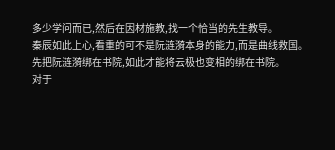多少学问而已,然后在因材施教,找一个恰当的先生教导。
秦辰如此上心,看重的可不是阮涟漪本身的能力,而是曲线救国。
先把阮涟漪绑在书院,如此才能将云极也变相的绑在书院。
对于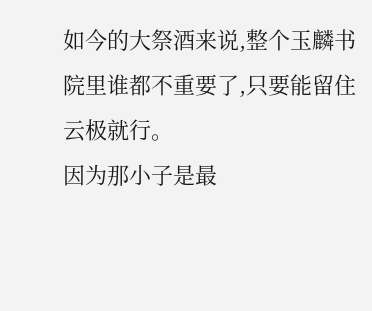如今的大祭酒来说,整个玉麟书院里谁都不重要了,只要能留住云极就行。
因为那小子是最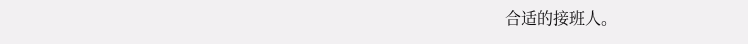合适的接班人。